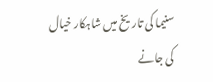سنیما کی تاریخ میں شاہکار خیال کی جانے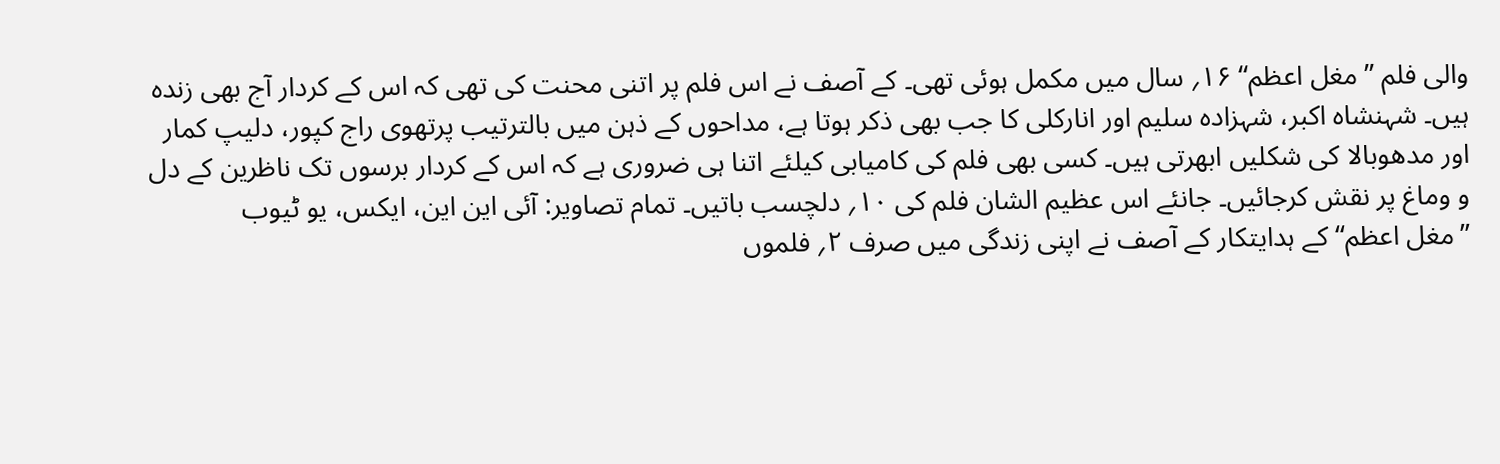والی فلم ’’مغل اعظم‘‘ ۱۶؍ سال میں مکمل ہوئی تھی۔ کے آصف نے اس فلم پر اتنی محنت کی تھی کہ اس کے کردار آج بھی زندہ ہیں۔ شہنشاہ اکبر، شہزادہ سلیم اور انارکلی کا جب بھی ذکر ہوتا ہے، مداحوں کے ذہن میں بالترتیب پرتھوی راج کپور، دلیپ کمار اور مدھوبالا کی شکلیں ابھرتی ہیں۔ کسی بھی فلم کی کامیابی کیلئے اتنا ہی ضروری ہے کہ اس کے کردار برسوں تک ناظرین کے دل و وماغ پر نقش کرجائیں۔ جانئے اس عظیم الشان فلم کی ۱۰؍ دلچسب باتیں۔ تمام تصاویر: آئی این این، ایکس، یو ٹیوب
’’مغل اعظم‘‘ کے ہدایتکار کے آصف نے اپنی زندگی میں صرف ۲؍ فلموں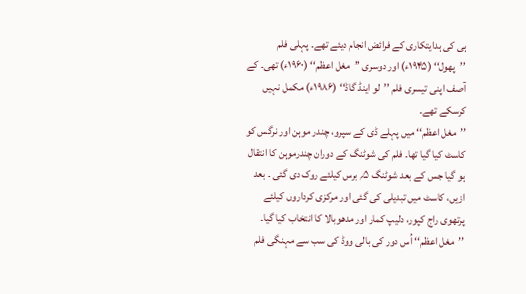ہی کی ہدایتکاری کے فرائض انجام دیئے تھے۔ پہلی فلم ’’پھول‘‘ (۱۹۴۵ء) اور دوسری ’’مغل اعظم‘‘ (۱۹۶۰ء) تھی۔ کے آصف اپنی تیسری فلم ’’لو اینڈ گاڈ‘‘ (۱۹۸۶ء) مکمل نہیں کرسکے تھے۔
’’مغل اعظم‘‘ میں پہلے ڈی کے سپرو، چندر موہن اور نرگس کو کاسٹ کیا گیا تھا۔ فلم کی شوٹنگ کے دوران چندرموہن کا انتقال ہو گیا جس کے بعد شوٹنگ ۵؍ برس کیلئے روک دی گئی ۔ بعد ازیں، کاسٹ میں تبدیلی کی گئی اور مرکزی کرداروں کیلئے پرتھوی راج کپور، دلیپ کمار اور مدھوبالا کا انتخاب کیا گیا۔
’’مغل اعظم‘‘ اُس دور کی بالی ووڈ کی سب سے مہنگی فلم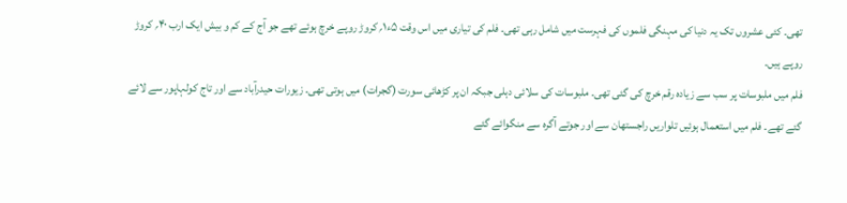تھی۔ کئی عشروں تک یہ دنیا کی مہنگی فلموں کی فہرست میں شامل رہی تھی۔ فلم کی تیاری میں اس وقت ۵ء۱؍ کروڑ روپے خرچ ہوئے تھے جو آج کے کم و بیش ایک ارب ۴۰؍ کروڑ روپے ہیں۔
فلم میں ملبوسات پر سب سے زیادہ رقم خرچ کی گئی تھی۔ ملبوسات کی سلائی دہلی جبکہ ان پر کڑھائی سورت (گجرات) میں ہوتی تھی۔ زیورات حیدرآباد سے اور تاج کولہاپور سے لائے گئے تھے۔ فلم میں استعمال ہوئیں تلواریں راجستھان سے اور جوتے آگرہ سے منگوائے گئے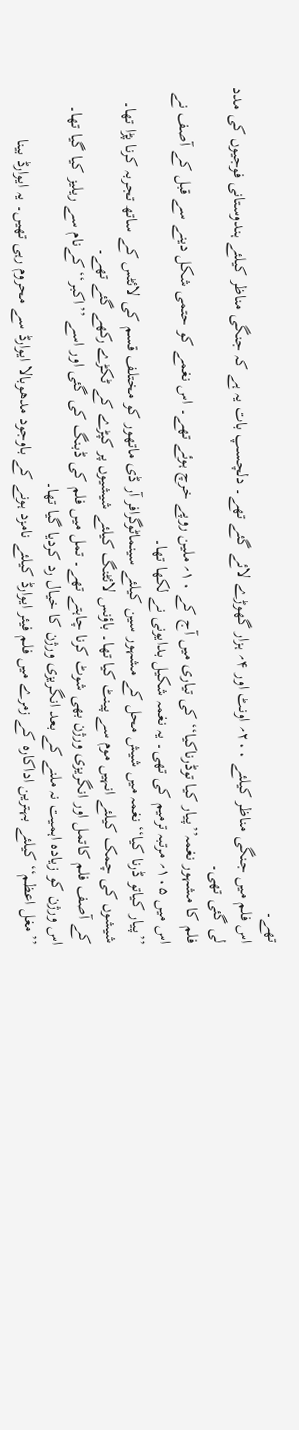تھے۔
اس فلم میں جنگی مناظر کیلئے ۲۰۰؍ اونٹ اور ۴؍ ہزار گھوڑے لائے گئے تھے۔ دلچسپ بات یہ ہے کہ جنگی مناظر کیلئے ہندوستانی فوجیوں کی مدد لی گئی تھی۔
فلم کا مشہور نغمہ’’پیار کیا توڈرناکیا‘‘ کی تیاری میں آج کے ۱۰؍ ملین روپے خرچ ہوئے تھے۔ اس نغمے کو حتمی شکل دینے سے قبل کے آصف نے اس میں ۱۰۵؍ مرتبہ ترمیم کی تھی۔ یہ نغمہ شکیل بدایونی نے لکھا تھا۔
’’پیار کیاتو ڈرنا کیا‘‘ نغمہ میں شیش محل کے مشہور سین کیلئے سینماٹوگرافر آر ڈی ماتھور کو مختلف قسم کی لائٹس کے ساتھ تجربہ کرنا پڑا تھا۔ شیشوں کی چمک کیلئے انہیں موم سے پینٹ کیا تھا۔ باؤنس لائٹنگ کیلئے شیشیوں پر کپڑے کے ٹکڑے رکھے گئے تھے۔
کے آصف فلم کاتمل اور انگریزی ورژن بھی شوٹ کرنا چاہتے تھے۔ تمل میں فلم کی ڈبنگ کی گئی اور اسے ’’اکبر‘‘ کےنام سے ریلیز کیا گیا تھا۔ اس ورژن کو زیادہ اہمیت نہ ملنے کے بعد انگریزی ورژن کا خیال رد کردیا گیا تھا۔
’’مغل اعظم‘‘ کیلئے بہترین اداکارہ کے زمرے میں فلم فیئر ایوارڈ کیلئے نامزد ہونے کے باوجود مدھوبالا ایوارڈ سے محروم رہی تھیں۔ یہ ایوارڈ بینا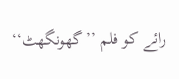رائے کو فلم ’’گھونگھٹ‘‘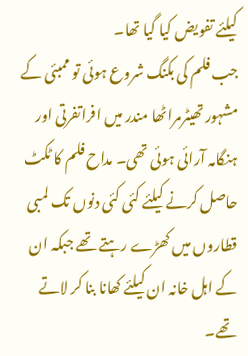کیلئے تفویض کیا گیا تھا۔
جب فلم کی بکنگ شروع ہوئی تو ممبئی کے مشہور تھیٹرمراٹھا مندر میں افراتفرتی اور ہنگامہ آرائی ہوئی تھی۔ مداح فلم کا ٹکٹ حاصل کرنے کیلئے کئی کئی دنوں تک لمبی قطاروں میں کھڑے رہتے تھے جبکہ ان کے اہل خانہ ان کیلئے کھانا بنا کر لاتے تھے۔